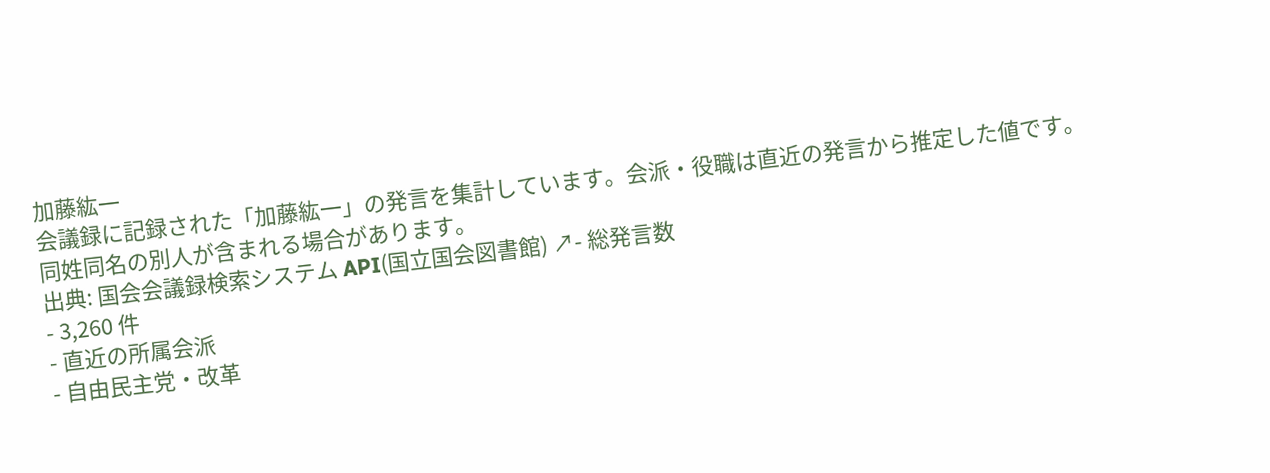加藤紘一
会議録に記録された「加藤紘一」の発言を集計しています。会派・役職は直近の発言から推定した値です。同姓同名の別人が含まれる場合があります。
出典: 国会会議録検索システム API(国立国会図書館) ↗- 総発言数
- 3,260 件
- 直近の所属会派
- 自由民主党・改革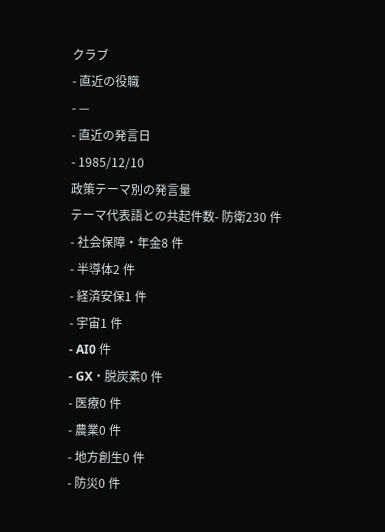クラブ
- 直近の役職
- —
- 直近の発言日
- 1985/12/10
政策テーマ別の発言量
テーマ代表語との共起件数- 防衛230 件
- 社会保障・年金8 件
- 半導体2 件
- 経済安保1 件
- 宇宙1 件
- AI0 件
- GX・脱炭素0 件
- 医療0 件
- 農業0 件
- 地方創生0 件
- 防災0 件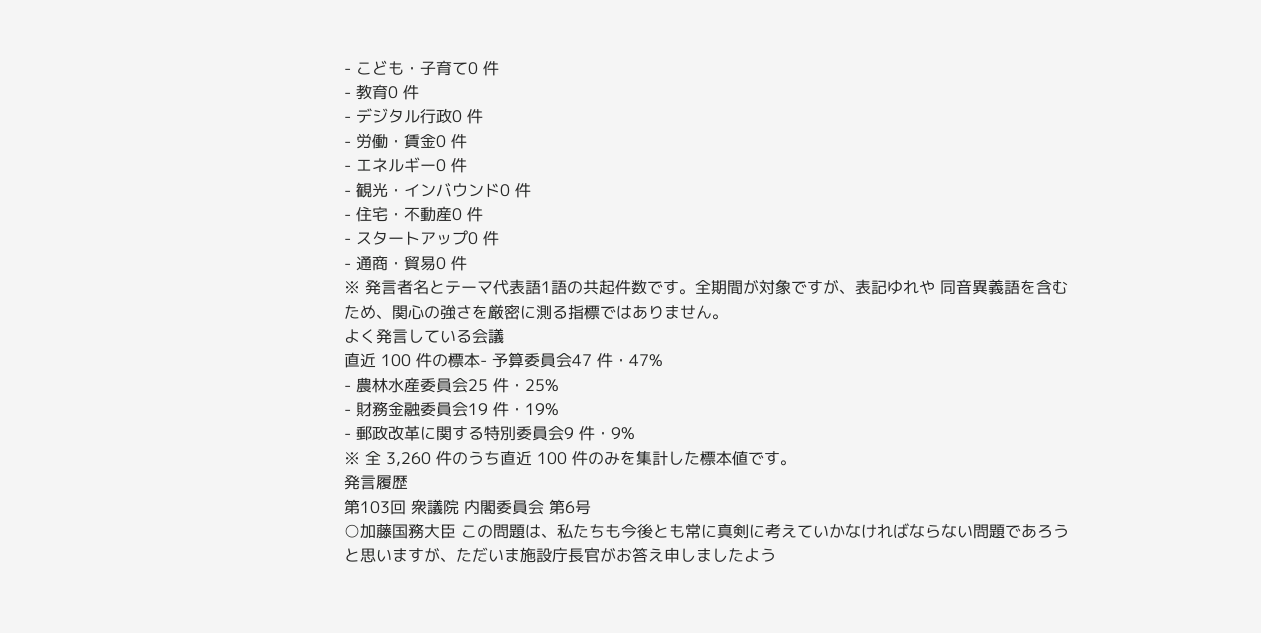- こども・子育て0 件
- 教育0 件
- デジタル行政0 件
- 労働・賃金0 件
- エネルギー0 件
- 観光・インバウンド0 件
- 住宅・不動産0 件
- スタートアップ0 件
- 通商・貿易0 件
※ 発言者名とテーマ代表語1語の共起件数です。全期間が対象ですが、表記ゆれや 同音異義語を含むため、関心の強さを厳密に測る指標ではありません。
よく発言している会議
直近 100 件の標本- 予算委員会47 件・47%
- 農林水産委員会25 件・25%
- 財務金融委員会19 件・19%
- 郵政改革に関する特別委員会9 件・9%
※ 全 3,260 件のうち直近 100 件のみを集計した標本値です。
発言履歴
第103回 衆議院 内閣委員会 第6号
○加藤国務大臣 この問題は、私たちも今後とも常に真剣に考えていかなければならない問題であろうと思いますが、ただいま施設庁長官がお答え申しましたよう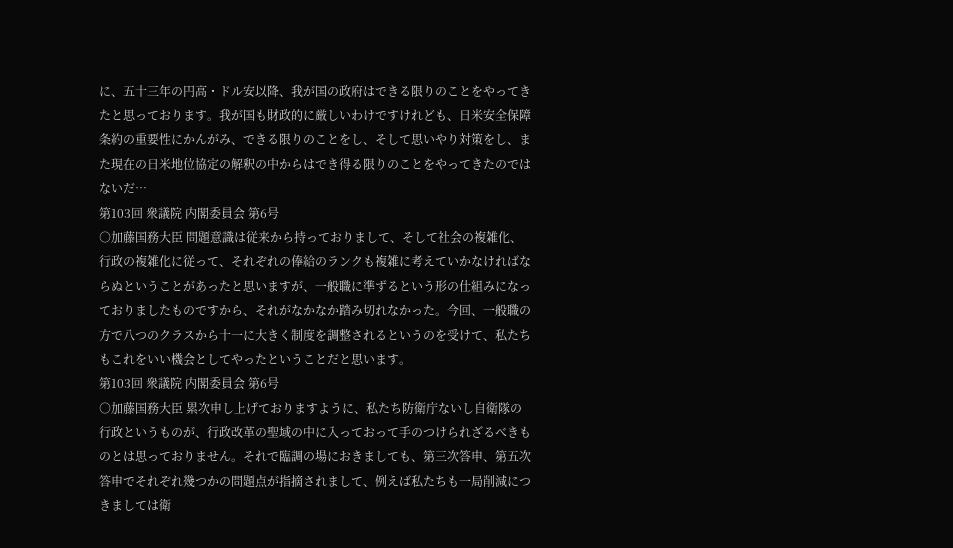に、五十三年の円高・ドル安以降、我が国の政府はできる限りのことをやってきたと思っております。我が国も財政的に厳しいわけですけれども、日米安全保障条約の重要性にかんがみ、できる限りのことをし、そして思いやり対策をし、また現在の日米地位協定の解釈の中からはでき得る限りのことをやってきたのではないだ…
第103回 衆議院 内閣委員会 第6号
○加藤国務大臣 問題意識は従来から持っておりまして、そして社会の複雑化、行政の複雑化に従って、それぞれの俸給のランクも複雑に考えていかなければならぬということがあったと思いますが、一般職に準ずるという形の仕組みになっておりましたものですから、それがなかなか踏み切れなかった。今回、一般職の方で八つのクラスから十一に大きく制度を調整されるというのを受けて、私たちもこれをいい機会としてやったということだと思います。
第103回 衆議院 内閣委員会 第6号
○加藤国務大臣 累次申し上げておりますように、私たち防衛庁ないし自衛隊の行政というものが、行政改革の聖域の中に入っておって手のつけられざるべきものとは思っておりません。それで臨調の場におきましても、第三次答申、第五次答申でそれぞれ幾つかの問題点が指摘されまして、例えば私たちも一局削減につきましては衛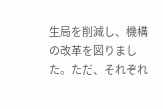生局を削減し、機構の改革を図りました。ただ、それぞれ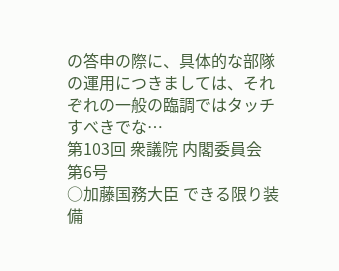の答申の際に、具体的な部隊の運用につきましては、それぞれの一般の臨調ではタッチすべきでな…
第103回 衆議院 内閣委員会 第6号
○加藤国務大臣 できる限り装備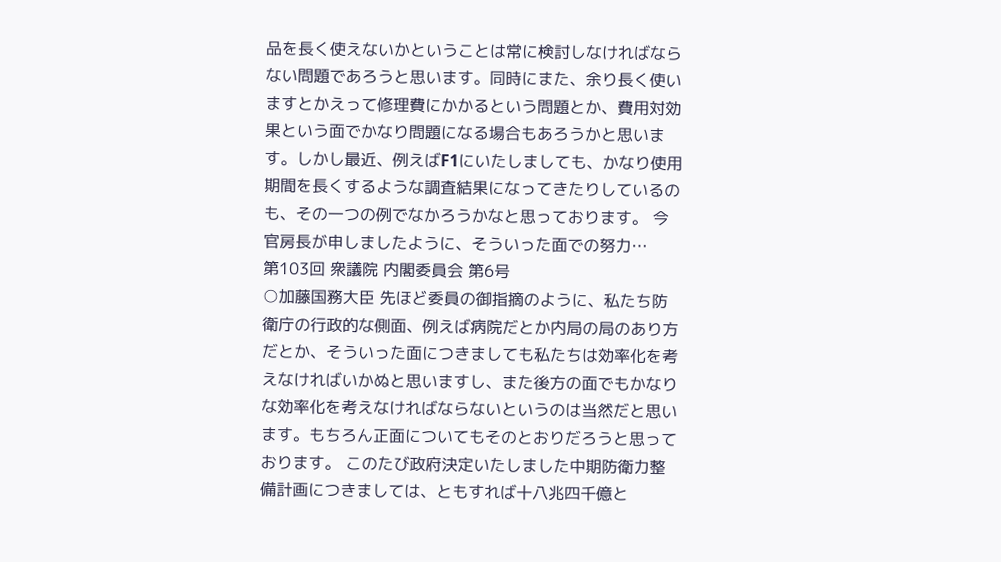品を長く使えないかということは常に検討しなければならない問題であろうと思います。同時にまた、余り長く使いますとかえって修理費にかかるという問題とか、費用対効果という面でかなり問題になる場合もあろうかと思います。しかし最近、例えばF1にいたしましても、かなり使用期間を長くするような調査結果になってきたりしているのも、その一つの例でなかろうかなと思っております。 今官房長が申しましたように、そういった面での努力…
第103回 衆議院 内閣委員会 第6号
○加藤国務大臣 先ほど委員の御指摘のように、私たち防衛庁の行政的な側面、例えば病院だとか内局の局のあり方だとか、そういった面につきましても私たちは効率化を考えなければいかぬと思いますし、また後方の面でもかなりな効率化を考えなければならないというのは当然だと思います。もちろん正面についてもそのとおりだろうと思っております。 このたび政府決定いたしました中期防衛力整備計画につきましては、ともすれば十八兆四千億と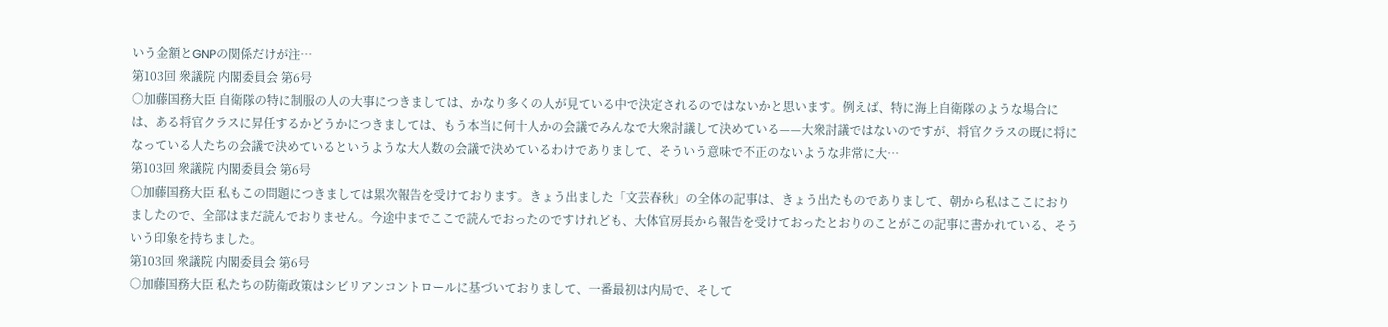いう金額とGNPの関係だけが注…
第103回 衆議院 内閣委員会 第6号
○加藤国務大臣 自衛隊の特に制服の人の大事につきましては、かなり多くの人が見ている中で決定されるのではないかと思います。例えば、特に海上自衛隊のような場合には、ある将官クラスに昇任するかどうかにつきましては、もう本当に何十人かの会議でみんなで大衆討議して決めている——大衆討議ではないのですが、将官クラスの既に将になっている人たちの会議で決めているというような大人数の会議で決めているわけでありまして、そういう意味で不正のないような非常に大…
第103回 衆議院 内閣委員会 第6号
○加藤国務大臣 私もこの問題につきましては累次報告を受けております。きょう出ました「文芸春秋」の全体の記事は、きょう出たものでありまして、朝から私はここにおりましたので、全部はまだ読んでおりません。今途中までここで読んでおったのですけれども、大体官房長から報告を受けておったとおりのことがこの記事に書かれている、そういう印象を持ちました。
第103回 衆議院 内閣委員会 第6号
○加藤国務大臣 私たちの防衛政策はシビリアンコントロールに基づいておりまして、一番最初は内局で、そして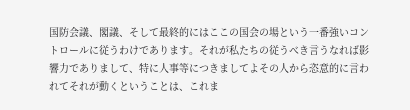国防会議、閣議、そして最終的にはここの国会の場という一番強いコントロールに従うわけであります。それが私たちの従うべき言うなれば影響力でありまして、特に人事等につきましてよその人から恣意的に言われてそれが動くということは、これま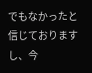でもなかったと信じておりますし、今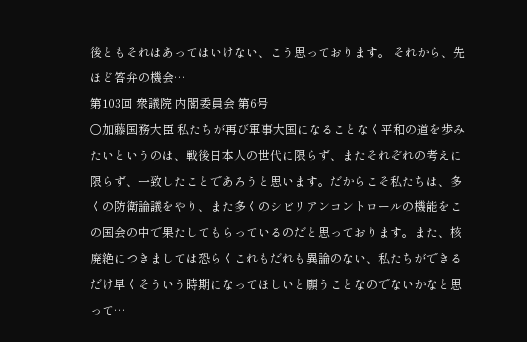後ともそれはあってはいけない、こう思っております。 それから、先ほど答弁の機会…
第103回 衆議院 内閣委員会 第6号
○加藤国務大臣 私たちが再び軍事大国になることなく平和の道を歩みたいというのは、戦後日本人の世代に限らず、またそれぞれの考えに限らず、一致したことであろうと思います。だからこそ私たちは、多くの防衛論議をやり、また多くのシビリアンコントロールの機能をこの国会の中で果たしてもらっているのだと思っております。また、核廃絶につきましては恐らくこれもだれも異論のない、私たちができるだけ早くそういう時期になってほしいと願うことなのでないかなと思って…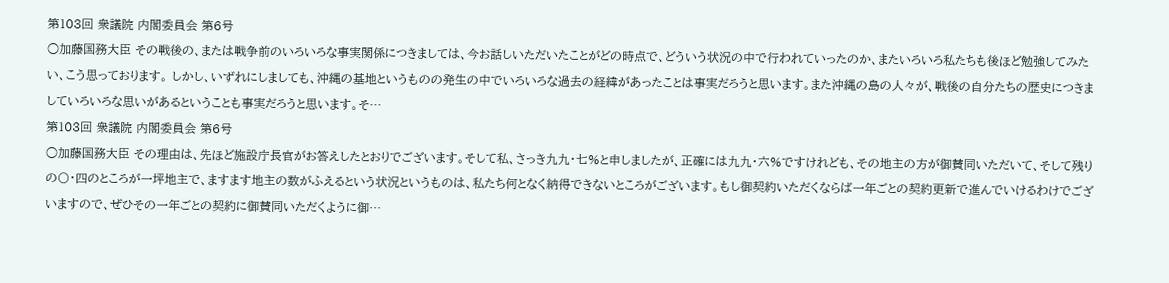第103回 衆議院 内閣委員会 第6号
○加藤国務大臣 その戦後の、または戦争前のいろいろな事実関係につきましては、今お話しいただいたことがどの時点で、どういう状況の中で行われていったのか、またいろいろ私たちも後ほど勉強してみたい、こう思っております。 しかし、いずれにしましても、沖縄の基地というものの発生の中でいろいろな過去の経緯があったことは事実だろうと思います。また沖縄の島の人々が、戦後の自分たちの歴史につきましていろいろな思いがあるということも事実だろうと思います。そ…
第103回 衆議院 内閣委員会 第6号
○加藤国務大臣 その理由は、先ほど施設庁長官がお答えしたとおりでございます。そして私、さっき九九・七%と申しましたが、正確には九九・六%ですけれども、その地主の方が御賛同いただいて、そして残りの〇・四のところが一坪地主で、ますます地主の数がふえるという状況というものは、私たち何となく納得できないところがございます。もし御契約いただくならば一年ごとの契約更新で進んでいけるわけでございますので、ぜひその一年ごとの契約に御賛同いただくように御…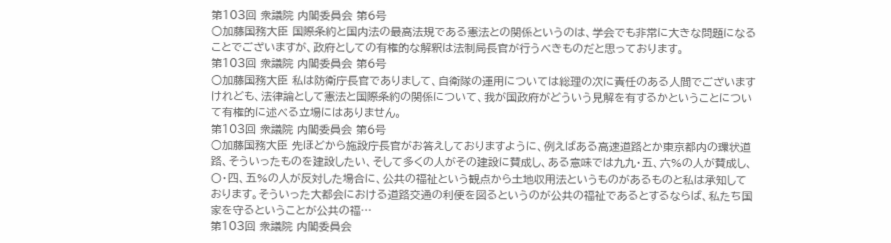第103回 衆議院 内閣委員会 第6号
○加藤国務大臣 国際条約と国内法の最高法規である憲法との関係というのは、学会でも非常に大きな問題になることでございますが、政府としての有権的な解釈は法制局長官が行うべきものだと思っております。
第103回 衆議院 内閣委員会 第6号
○加藤国務大臣 私は防衛庁長官でありまして、自衛隊の運用については総理の次に責任のある人間でございますけれども、法律論として憲法と国際条約の関係について、我が国政府がどういう見解を有するかということについて有権的に述べる立場にはありません。
第103回 衆議院 内閣委員会 第6号
○加藤国務大臣 先ほどから施設庁長官がお答えしておりますように、例えばある高速道路とか東京都内の環状道路、そういったものを建設したい、そして多くの人がその建設に賛成し、ある意味では九九・五、六%の人が賛成し、〇・四、五%の人が反対した場合に、公共の福祉という観点から土地収用法というものがあるものと私は承知しております。そういった大都会における道路交通の利便を図るというのが公共の福祉であるとするならば、私たち国家を守るということが公共の福…
第103回 衆議院 内閣委員会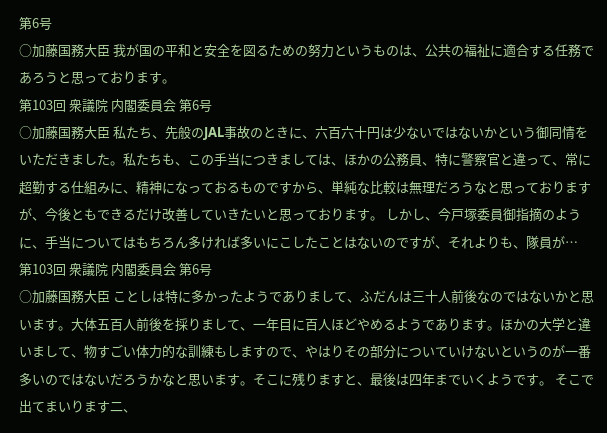第6号
○加藤国務大臣 我が国の平和と安全を図るための努力というものは、公共の福祉に適合する任務であろうと思っております。
第103回 衆議院 内閣委員会 第6号
○加藤国務大臣 私たち、先般のJAL事故のときに、六百六十円は少ないではないかという御同情をいただきました。私たちも、この手当につきましては、ほかの公務員、特に警察官と違って、常に超勤する仕組みに、精神になっておるものですから、単純な比較は無理だろうなと思っておりますが、今後ともできるだけ改善していきたいと思っております。 しかし、今戸塚委員御指摘のように、手当についてはもちろん多ければ多いにこしたことはないのですが、それよりも、隊員が…
第103回 衆議院 内閣委員会 第6号
○加藤国務大臣 ことしは特に多かったようでありまして、ふだんは三十人前後なのではないかと思います。大体五百人前後を採りまして、一年目に百人ほどやめるようであります。ほかの大学と違いまして、物すごい体力的な訓練もしますので、やはりその部分についていけないというのが一番多いのではないだろうかなと思います。そこに残りますと、最後は四年までいくようです。 そこで出てまいります二、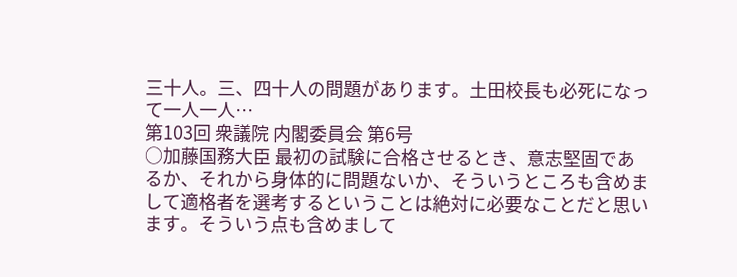三十人。三、四十人の問題があります。土田校長も必死になって一人一人…
第103回 衆議院 内閣委員会 第6号
○加藤国務大臣 最初の試験に合格させるとき、意志堅固であるか、それから身体的に問題ないか、そういうところも含めまして適格者を選考するということは絶対に必要なことだと思います。そういう点も含めまして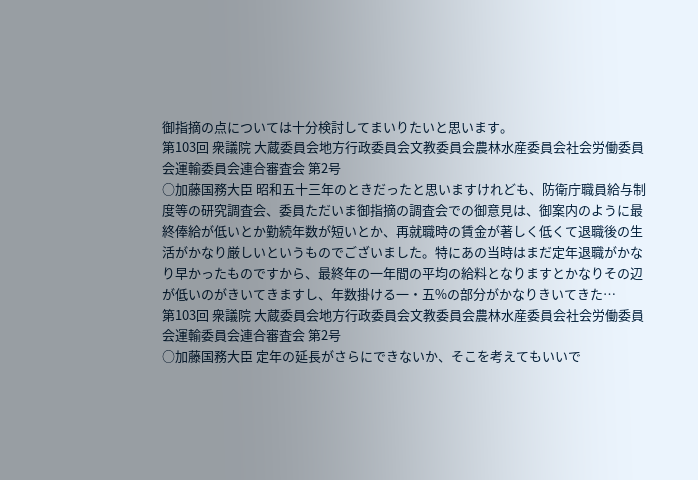御指摘の点については十分検討してまいりたいと思います。
第103回 衆議院 大蔵委員会地方行政委員会文教委員会農林水産委員会社会労働委員会運輸委員会連合審査会 第2号
○加藤国務大臣 昭和五十三年のときだったと思いますけれども、防衛庁職員給与制度等の研究調査会、委員ただいま御指摘の調査会での御意見は、御案内のように最終俸給が低いとか勤続年数が短いとか、再就職時の賃金が著しく低くて退職後の生活がかなり厳しいというものでございました。特にあの当時はまだ定年退職がかなり早かったものですから、最終年の一年間の平均の給料となりますとかなりその辺が低いのがきいてきますし、年数掛ける一・五%の部分がかなりきいてきた…
第103回 衆議院 大蔵委員会地方行政委員会文教委員会農林水産委員会社会労働委員会運輸委員会連合審査会 第2号
○加藤国務大臣 定年の延長がさらにできないか、そこを考えてもいいで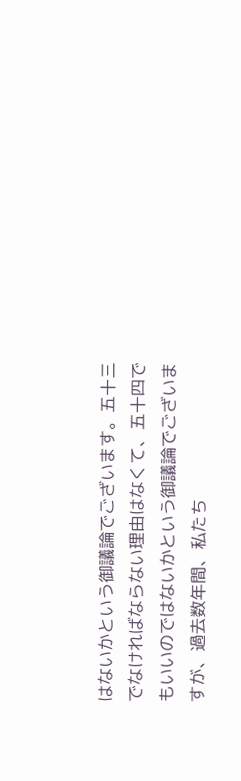はないかという御議論でございます。五十三でなければならない理由はなくて、五十四でもいいのではないかという御議論でございますが、過去数年間、私たち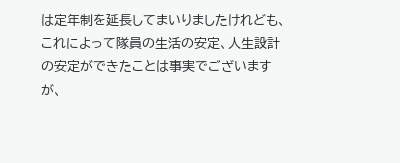は定年制を延長してまいりましたけれども、これによって隊員の生活の安定、人生設計の安定ができたことは事実でございますが、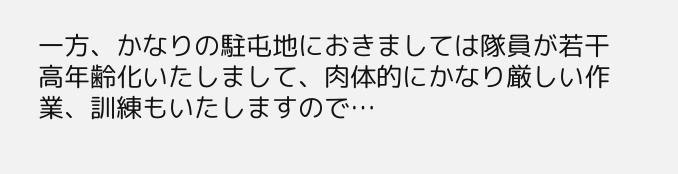一方、かなりの駐屯地におきましては隊員が若干高年齢化いたしまして、肉体的にかなり厳しい作業、訓練もいたしますので…